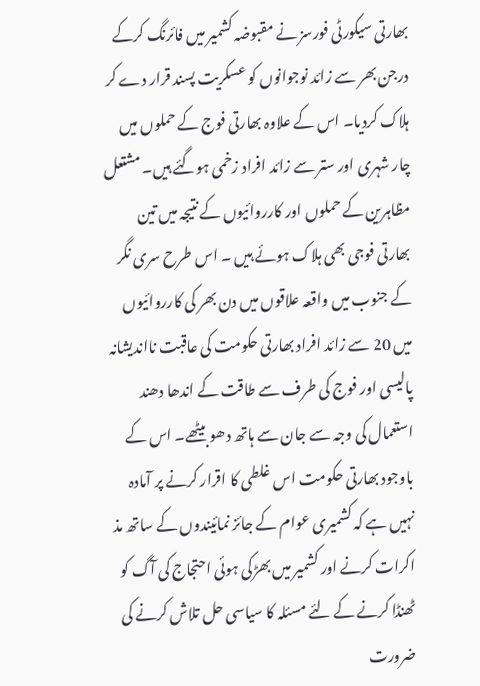بھارتی سیکورٹی فورسز نے مقبوضہ کشمیر میں فائرنگ کرکے درجن بھر سے زائد نوجوانوں کو عسکریت پسند قرار دے کر ہلاک کردیا۔ اس کے علاوہ بھارتی فوج کے حملوں میں چار شہری اور ستر سے زائد افراد زخمی ہوگئے ہیں۔ مشتعل مظاہرین کے حملوں اور کارروائیوں کے نتیجہ میں تین بھارتی فوجی بھی ہلاک ہوئے ہیں ۔ اس طرح سری نگر کے جنوب میں واقعہ علاقوں میں دن بھر کی کارروائیوں میں 20 سے زائد افراد بھارتی حکومت کی عاقبت نااندیشانہ پالیسی اور فوج کی طرف سے طاقت کے اندھا دھند استعمال کی وجہ سے جان سے ہاتھ دھو بیٹھے۔ اس کے باوجود بھارتی حکومت اس غلطی کا اقرار کرنے پر آمادہ نہیں ہے کہ کشمیری عوام کے جائز نمائیندوں کے ساتھ مذ اکرات کرنے اور کشمیر میں بھڑکی ہوئی احتجاج کی آگ کو ٹھنڈا کرنے کے لئے مسئلہ کا سیاسی حل تلاش کرنے کی ضرورت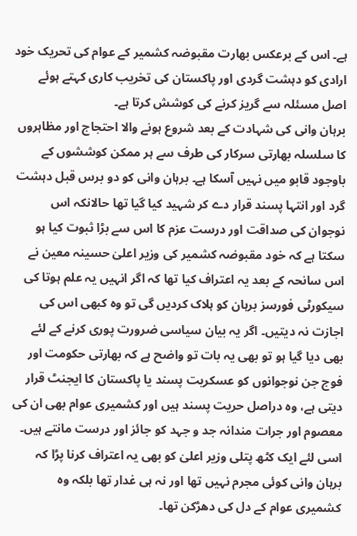ہے۔ اس کے برعکس بھارت مقبوضہ کشمیر کے عوام کی تحریک خود ارادی کو دہشت گردی اور پاکستان کی تخریب کاری کہتے ہوئے اصل مسئلہ سے گریز کرنے کی کوشش کرتا ہے۔
برہان وانی کی شہادت کے بعد شروع ہونے والا احتجاج اور مظاہروں کا سلسلہ بھارتی سرکار کی طرف سے ہر ممکن کوششوں کے باوجود قابو میں نہیں آسکا ہے۔ برہان وانی کو دو برس قبل دہشت گرد اور انتہا پسند قرار دے کر شہید کیا گیا تھا حالانکہ اس نوجوان کی صداقت اور درست عزم کا اس سے بڑا ثبوت کیا ہو سکتا ہے کہ خود مقبوضہ کشمیر کی وزیر اعلیٰ حسینہ معین نے اس سانحہ کے بعد یہ اعتراف کیا تھا کہ اگر انہیں یہ علم ہوتا کی سیکورٹی فورسز برہان کو ہلاک کردیں گی تو وہ کبھی اس کی اجازت نہ دیتیں۔ اگر یہ بیان سیاسی ضرورت پوری کرنے کے لئے بھی دیا گیا ہو تو بھی یہ بات تو واضح ہے کہ بھارتی حکومت اور فوج جن نوجوانوں کو عسکریت پسند یا پاکستان کا ایجنٹ قرار دیتی ہے، وہ دراصل حریت پسند ہیں اور کشمیری عوام بھی ان کی معصوم اور جرات مندانہ جد و جہد کو جائز اور درست مانتے ہیں۔ اسی لئے ایک کٹھ پتلی وزیر اعلیٰ کو بھی یہ اعتراف کرنا پڑا کہ برہان وانی کوئی مجرم نہیں تھا اور نہ ہی غدار تھا بلکہ وہ کشمیری عوام کے دل کی دھڑکن تھا۔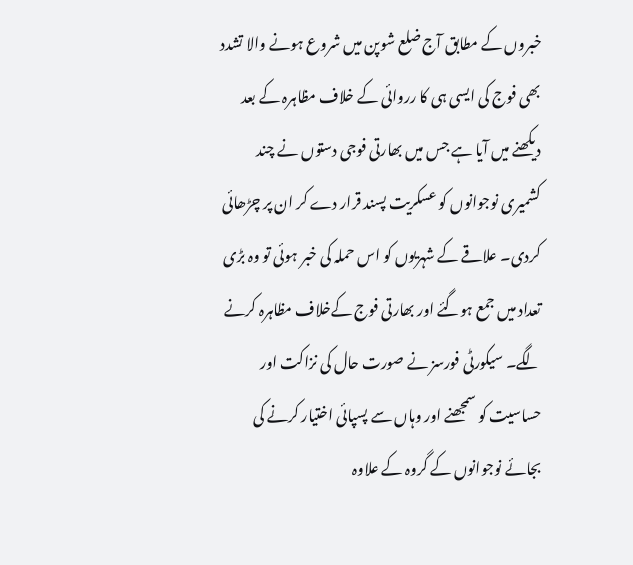خبروں کے مطابق آج ضلع شوپن میں شروع ہونے والا تشدد بھی فوج کی ایسی ہی کا رروائی کے خلاف مظاہرہ کے بعد دیکھنے میں آیا ہے جس میں بھارتی فوجی دستوں نے چند کشمیری نوجوانوں کو عسکریت پسند قرار دے کر ان پر چڑھائی کردی۔ علاقے کے شہریوں کو اس حملہ کی خبر ہوئی تو وہ بڑی تعداد میں جمع ہوگئے اور بھارتی فوج کےخلاف مظاہرہ کرنے لگے۔ سیکورٹی فورسز نے صورت حال کی نزاکت اور حساسیت کو سمجھنے اور وہاں سے پسپائی اختیار کرنے کی بجائے نوجوانوں کے گروہ کے علاوہ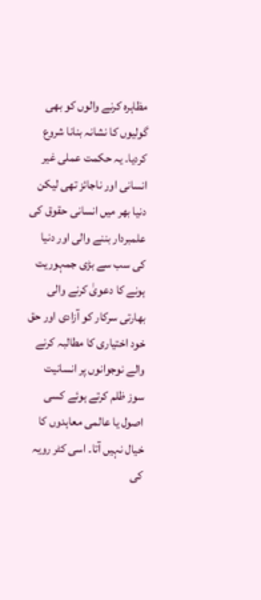مظاہرہ کرنے والوں کو بھی گولیوں کا نشانہ بنانا شروع کردیا۔ یہ حکمت عملی غیر انسانی اور ناجائز تھی لیکن دنیا بھر میں انسانی حقوق کی علمبردار بننے والی اور دنیا کی سب سے بڑی جمہوریت ہونے کا دعویٰ کرنے والی بھارتی سرکار کو آزادی اور حق خود اختیاری کا مطالبہ کرنے والے نوجوانوں پر انسانیت سوز ظلم کرتے ہوئے کسی اصول یا عالمی معاہدوں کا خیال نہیں آتا۔ اسی کٹر رویہ کی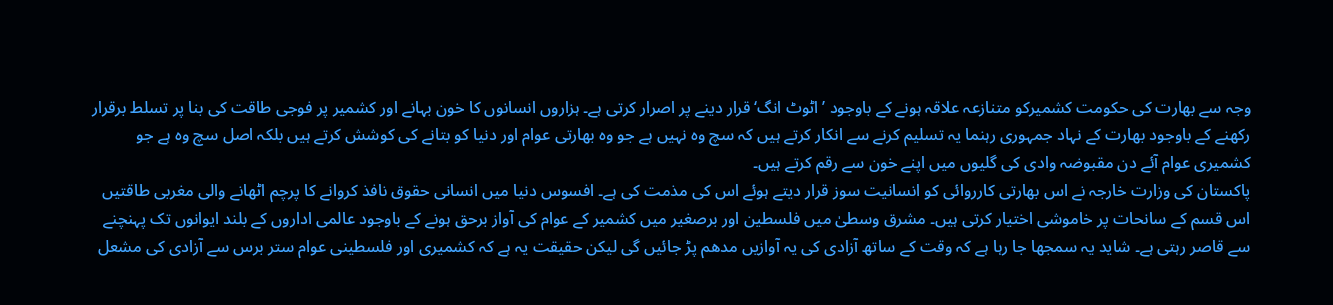وجہ سے بھارت کی حکومت کشمیرکو متنازعہ علاقہ ہونے کے باوجود ’اٹوٹ انگ‘ قرار دینے پر اصرار کرتی ہے۔ ہزاروں انسانوں کا خون بہانے اور کشمیر پر فوجی طاقت کی بنا پر تسلط برقرار رکھنے کے باوجود بھارت کے نہاد جمہوری رہنما یہ تسلیم کرنے سے انکار کرتے ہیں کہ سچ وہ نہیں ہے جو وہ بھارتی عوام اور دنیا کو بتانے کی کوشش کرتے ہیں بلکہ اصل سچ وہ ہے جو کشمیری عوام آئے دن مقبوضہ وادی کی گلیوں میں اپنے خون سے رقم کرتے ہیں۔
پاکستان کی وزارت خارجہ نے اس بھارتی کارروائی کو انسانیت سوز قرار دیتے ہوئے اس کی مذمت کی ہے۔ افسوس دنیا میں انسانی حقوق نافذ کروانے کا پرچم اٹھانے والی مغربی طاقتیں اس قسم کے سانحات پر خاموشی اختیار کرتی ہیں۔ مشرق وسطیٰ میں فلسطین اور برصغیر میں کشمیر کے عوام کی آواز برحق ہونے کے باوجود عالمی اداروں کے بلند ایوانوں تک پہنچنے سے قاصر رہتی ہے۔ شاید یہ سمجھا جا رہا ہے کہ وقت کے ساتھ آزادی کی یہ آوازیں مدھم پڑ جائیں گی لیکن حقیقت یہ ہے کہ کشمیری اور فلسطینی عوام ستر برس سے آزادی کی مشعل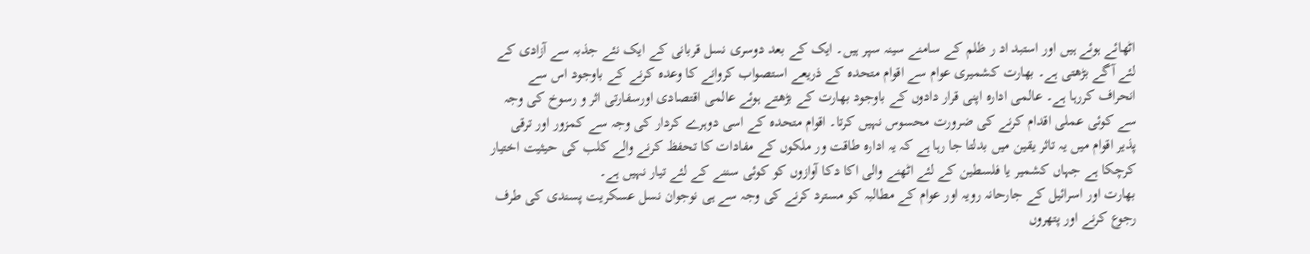اٹھائے ہوئے ہیں اور استبد اد ر ظلم کے سامنے سینہ سپر ہیں۔ ایک کے بعد دوسری نسل قربانی کے ایک نئے جذبہ سے آزادی کے لئے آگے بڑھتی ہے۔ بھارت کشمیری عوام سے اقوام متحدہ کے ذریعے استصواب کروانے کا وعدہ کرنے کے باوجود اس سے انحراف کررہا ہے۔ عالمی ادارہ اپنی قرار دادوں کے باوجود بھارت کے بڑھتے ہوئے عالمی اقتصادی اورسفارتی اثر و رسوخ کی وجہ سے کوئی عملی اقدام کرنے کی ضرورت محسوس نہیں کرتا۔ اقوام متحدہ کے اسی دوہرے کردار کی وجہ سے کمزور اور ترقی پذیر اقوام میں یہ تاثر یقین میں بدلتا جا رہا ہے کہ یہ ادارہ طاقت ور ملکوں کے مفادات کا تحفظ کرنے والے کلب کی حیثیت اختیار کرچکا ہے جہاں کشمیر یا فلسطین کے لئے اٹھنے والی اکا دکا آوازوں کو کوئی سننے کے لئے تیار نہیں ہے۔
بھارت اور اسرائیل کے جارحانہ رویہ اور عوام کے مطالبہ کو مسترد کرنے کی وجہ سے ہی نوجوان نسل عسکریت پسندی کی طرف رجوع کرنے اور پتھروں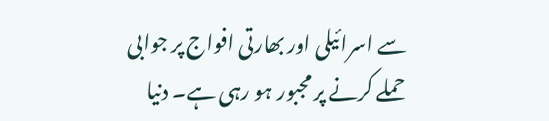سے اسرائیلی اور بھارتی افواج پر جوابی حملے کرنے پر مجبور ہو رہی ہے۔ دنیا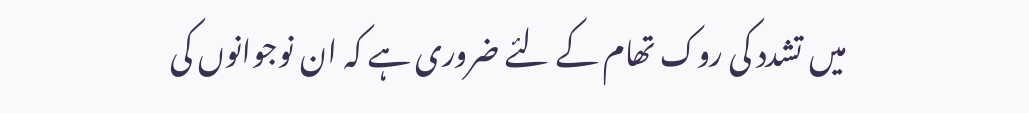میں تشدد کی روک تھام کے لئے ضروری ہے کہ ان نوجوانوں کی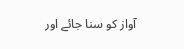آواز کو سنا جائے اور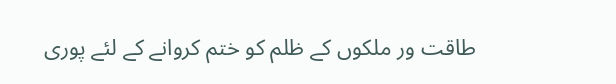طاقت ور ملکوں کے ظلم کو ختم کروانے کے لئے پوری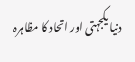دنیا یکجہتی اور اتحاد کا مظاہرہ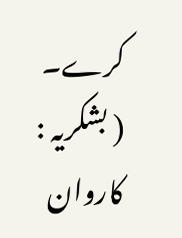کرے۔
( بشکریہ : کاروان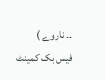۔۔ ناروے )
فیس بک کمینٹ